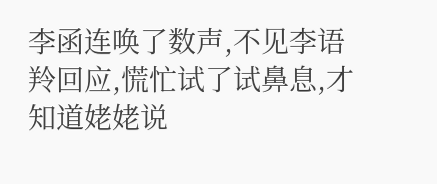李函连唤了数声,不见李语羚回应,慌忙试了试鼻息,才知道姥姥说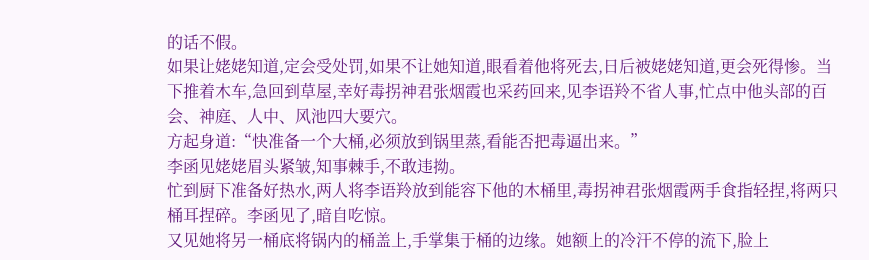的话不假。
如果让姥姥知道,定会受处罚,如果不让她知道,眼看着他将死去,日后被姥姥知道,更会死得惨。当下推着木车,急回到草屋,幸好毒拐神君张烟霞也采药回来,见李语羚不省人事,忙点中他头部的百会、神庭、人中、风池四大要穴。
方起身道:“快准备一个大桶,必须放到锅里蒸,看能否把毒逼出来。”
李函见姥姥眉头紧皱,知事棘手,不敢违拗。
忙到厨下准备好热水,两人将李语羚放到能容下他的木桶里,毒拐神君张烟霞两手食指轻捏,将两只桶耳捏碎。李函见了,暗自吃惊。
又见她将另一桶底将锅内的桶盖上,手掌集于桶的边缘。她额上的冷汗不停的流下,脸上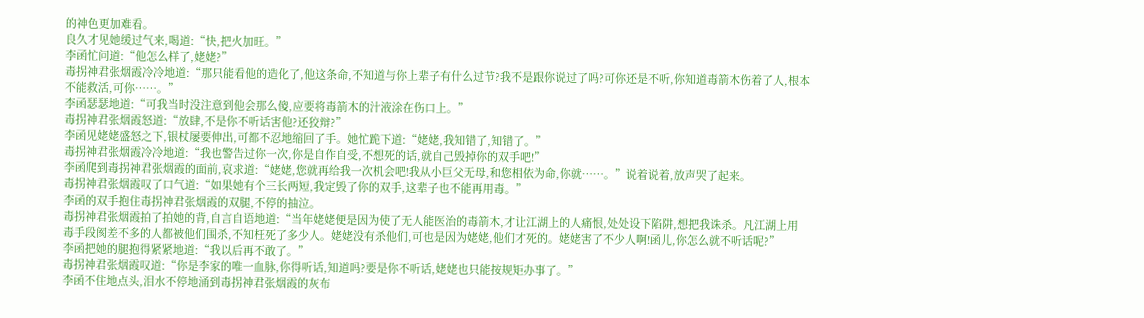的神色更加难看。
良久才见她缓过气来,喝道:“快,把火加旺。”
李函忙问道:“他怎么样了,姥姥?”
毒拐神君张烟霞冷冷地道:“那只能看他的造化了,他这条命,不知道与你上辈子有什么过节?我不是跟你说过了吗?可你还是不听,你知道毒箭木伤着了人,根本不能救活,可你……。”
李函瑟瑟地道:“可我当时没注意到他会那么傻,应要将毒箭木的汁液涂在伤口上。”
毒拐神君张烟霞怒道:“放肆,不是你不听话害他?还狡辩?”
李函见姥姥盛怒之下,银杖屡要伸出,可都不忍地缩回了手。她忙跪下道:“姥姥,我知错了,知错了。”
毒拐神君张烟霞冷冷地道:“我也警告过你一次,你是自作自受,不想死的话,就自己毁掉你的双手吧!”
李函爬到毒拐神君张烟霞的面前,哀求道:“姥姥,您就再给我一次机会吧!我从小巨父无母,和您相依为命,你就……。”说着说着,放声哭了起来。
毒拐神君张烟霞叹了口气道:“如果她有个三长两短,我定毁了你的双手,这辈子也不能再用毒。”
李函的双手抱住毒拐神君张烟霞的双腿,不停的抽泣。
毒拐神君张烟霞拍了拍她的背,自言自语地道:“当年姥姥便是因为使了无人能医治的毒箭木,才让江湖上的人痛恨,处处设下陷阱,想把我诛杀。凡江湖上用毒手段阂差不多的人都被他们围杀,不知枉死了多少人。姥姥没有杀他们,可也是因为姥姥,他们才死的。姥姥害了不少人啊!函儿,你怎么就不听话呢?”
李函把她的腿抱得紧紧地道:“我以后再不敢了。”
毒拐神君张烟霞叹道:“你是李家的唯一血脉,你得听话,知道吗?要是你不听话,姥姥也只能按规矩办事了。”
李函不住地点头,泪水不停地涌到毒拐神君张烟霞的灰布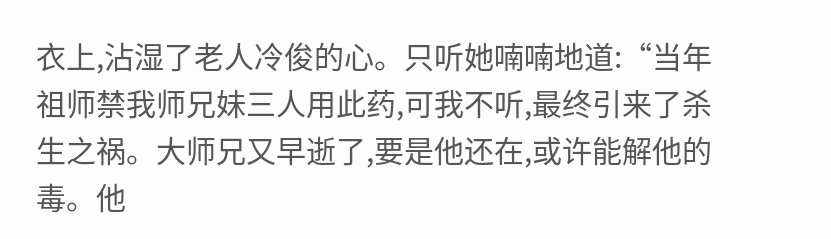衣上,沾湿了老人冷俊的心。只听她喃喃地道:“当年祖师禁我师兄妹三人用此药,可我不听,最终引来了杀生之祸。大师兄又早逝了,要是他还在,或许能解他的毒。他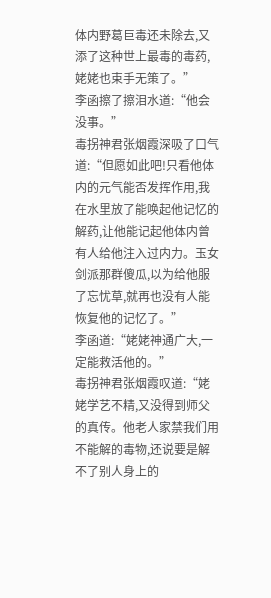体内野葛巨毒还未除去,又添了这种世上最毒的毒药,姥姥也束手无策了。”
李函擦了擦泪水道:“他会没事。”
毒拐神君张烟霞深吸了口气道:“但愿如此吧!只看他体内的元气能否发挥作用,我在水里放了能唤起他记忆的解药,让他能记起他体内曾有人给他注入过内力。玉女剑派那群傻瓜,以为给他服了忘忧草,就再也没有人能恢复他的记忆了。”
李函道:“姥姥神通广大,一定能救活他的。”
毒拐神君张烟霞叹道:“姥姥学艺不精,又没得到师父的真传。他老人家禁我们用不能解的毒物,还说要是解不了别人身上的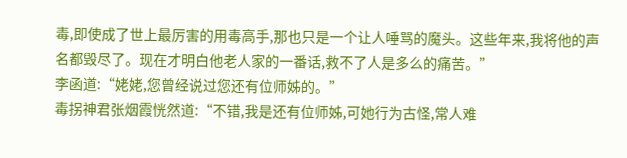毒,即使成了世上最厉害的用毒高手,那也只是一个让人唾骂的魔头。这些年来,我将他的声名都毁尽了。现在才明白他老人家的一番话,救不了人是多么的痛苦。”
李函道:“姥姥,您曾经说过您还有位师姊的。”
毒拐神君张烟霞恍然道:“不错,我是还有位师姊,可她行为古怪,常人难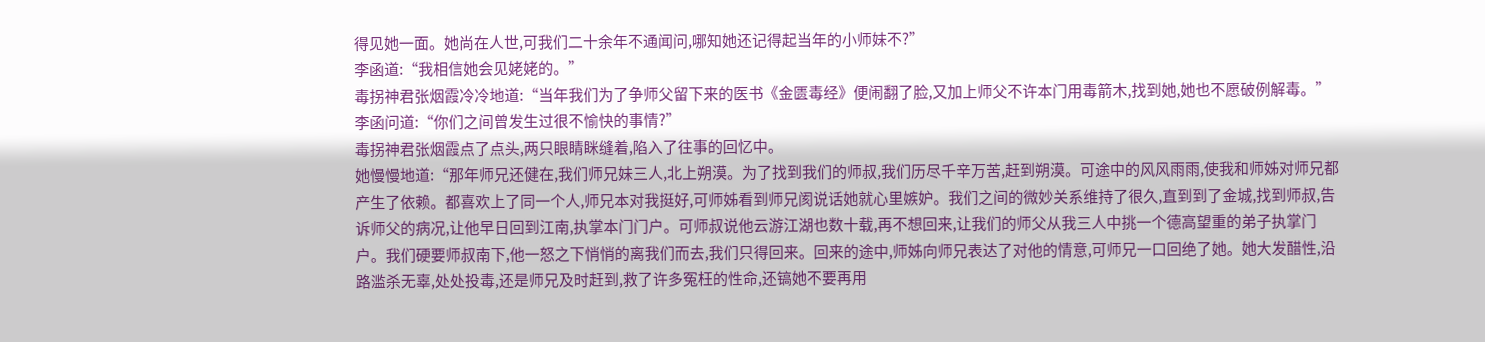得见她一面。她尚在人世,可我们二十余年不通闻问,哪知她还记得起当年的小师妹不?”
李函道:“我相信她会见姥姥的。”
毒拐神君张烟霞冷冷地道:“当年我们为了争师父留下来的医书《金匮毒经》便闹翻了脸,又加上师父不许本门用毒箭木,找到她,她也不愿破例解毒。”
李函问道:“你们之间曾发生过很不愉快的事情?”
毒拐神君张烟霞点了点头,两只眼睛眯缝着,陷入了往事的回忆中。
她慢慢地道:“那年师兄还健在,我们师兄妹三人,北上朔漠。为了找到我们的师叔,我们历尽千辛万苦,赶到朔漠。可途中的风风雨雨,使我和师姊对师兄都产生了依赖。都喜欢上了同一个人,师兄本对我挺好,可师姊看到师兄阂说话她就心里嫉妒。我们之间的微妙关系维持了很久,直到到了金城,找到师叔,告诉师父的病况,让他早日回到江南,执掌本门门户。可师叔说他云游江湖也数十载,再不想回来,让我们的师父从我三人中挑一个德高望重的弟子执掌门户。我们硬要师叔南下,他一怒之下悄悄的离我们而去,我们只得回来。回来的途中,师姊向师兄表达了对他的情意,可师兄一口回绝了她。她大发醋性,沿路滥杀无辜,处处投毒,还是师兄及时赶到,救了许多冤枉的性命,还镐她不要再用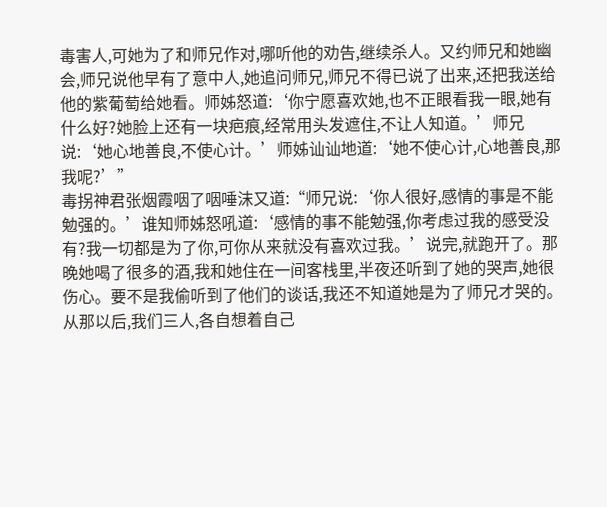毒害人,可她为了和师兄作对,哪听他的劝告,继续杀人。又约师兄和她幽会,师兄说他早有了意中人,她追问师兄,师兄不得已说了出来,还把我送给他的紫葡萄给她看。师姊怒道:‘你宁愿喜欢她,也不正眼看我一眼,她有什么好?她脸上还有一块疤痕,经常用头发遮住,不让人知道。’师兄说:‘她心地善良,不使心计。’师姊讪讪地道:‘她不使心计,心地善良,那我呢?’”
毒拐神君张烟霞咽了咽唾沫又道:“师兄说:‘你人很好,感情的事是不能勉强的。’谁知师姊怒吼道:‘感情的事不能勉强,你考虑过我的感受没有?我一切都是为了你,可你从来就没有喜欢过我。’说完,就跑开了。那晚她喝了很多的酒,我和她住在一间客栈里,半夜还听到了她的哭声,她很伤心。要不是我偷听到了他们的谈话,我还不知道她是为了师兄才哭的。从那以后,我们三人,各自想着自己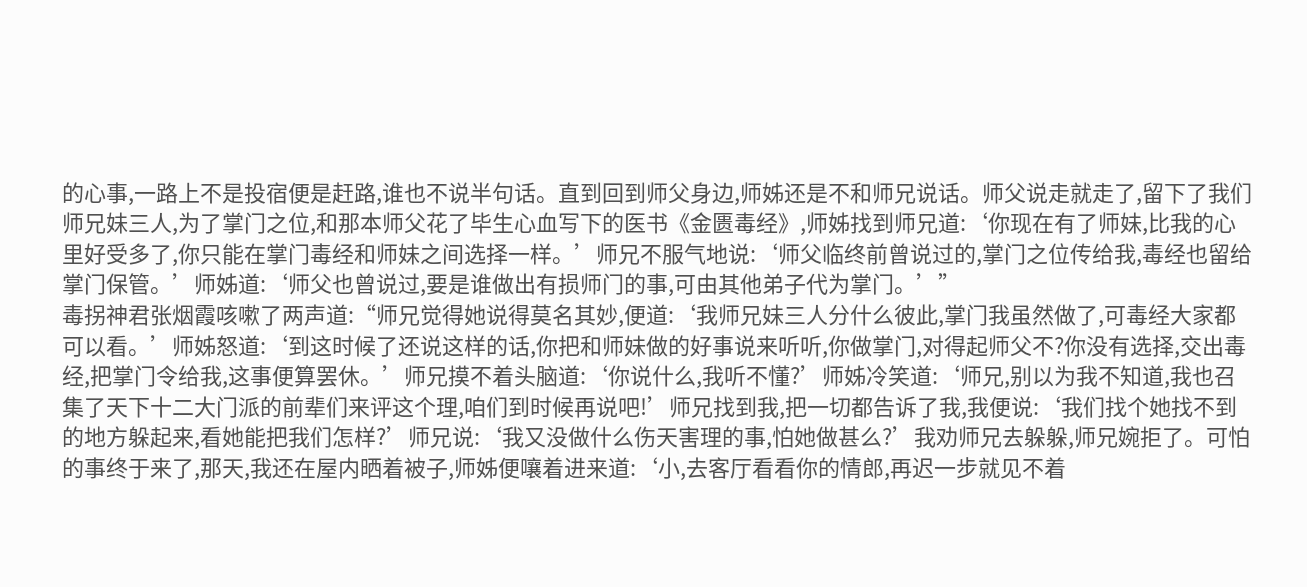的心事,一路上不是投宿便是赶路,谁也不说半句话。直到回到师父身边,师姊还是不和师兄说话。师父说走就走了,留下了我们师兄妹三人,为了掌门之位,和那本师父花了毕生心血写下的医书《金匮毒经》,师姊找到师兄道:‘你现在有了师妹,比我的心里好受多了,你只能在掌门毒经和师妹之间选择一样。’师兄不服气地说:‘师父临终前曾说过的,掌门之位传给我,毒经也留给掌门保管。’师姊道:‘师父也曾说过,要是谁做出有损师门的事,可由其他弟子代为掌门。’”
毒拐神君张烟霞咳嗽了两声道:“师兄觉得她说得莫名其妙,便道:‘我师兄妹三人分什么彼此,掌门我虽然做了,可毒经大家都可以看。’师姊怒道:‘到这时候了还说这样的话,你把和师妹做的好事说来听听,你做掌门,对得起师父不?你没有选择,交出毒经,把掌门令给我,这事便算罢休。’师兄摸不着头脑道:‘你说什么,我听不懂?’师姊冷笑道:‘师兄,别以为我不知道,我也召集了天下十二大门派的前辈们来评这个理,咱们到时候再说吧!’师兄找到我,把一切都告诉了我,我便说:‘我们找个她找不到的地方躲起来,看她能把我们怎样?’师兄说:‘我又没做什么伤天害理的事,怕她做甚么?’我劝师兄去躲躲,师兄婉拒了。可怕的事终于来了,那天,我还在屋内晒着被子,师姊便嚷着进来道:‘小,去客厅看看你的情郎,再迟一步就见不着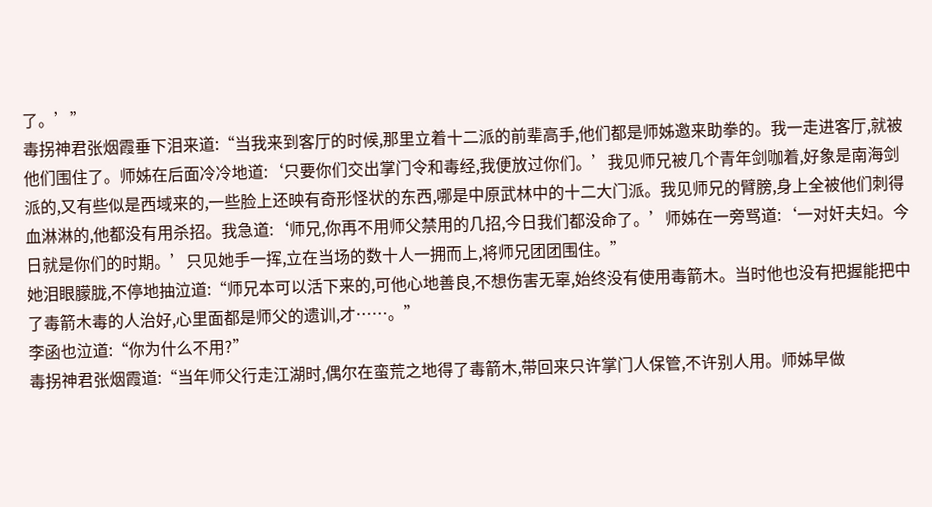了。’”
毒拐神君张烟霞垂下泪来道:“当我来到客厅的时候,那里立着十二派的前辈高手,他们都是师姊邀来助拳的。我一走进客厅,就被他们围住了。师姊在后面冷冷地道:‘只要你们交出掌门令和毒经,我便放过你们。’我见师兄被几个青年剑咖着,好象是南海剑派的,又有些似是西域来的,一些脸上还映有奇形怪状的东西,哪是中原武林中的十二大门派。我见师兄的臂膀,身上全被他们刺得血淋淋的,他都没有用杀招。我急道:‘师兄,你再不用师父禁用的几招,今日我们都没命了。’师姊在一旁骂道:‘一对奸夫妇。今日就是你们的时期。’只见她手一挥,立在当场的数十人一拥而上,将师兄团团围住。”
她泪眼朦胧,不停地抽泣道:“师兄本可以活下来的,可他心地善良,不想伤害无辜,始终没有使用毒箭木。当时他也没有把握能把中了毒箭木毒的人治好,心里面都是师父的遗训,才……。”
李函也泣道:“你为什么不用?”
毒拐神君张烟霞道:“当年师父行走江湖时,偶尔在蛮荒之地得了毒箭木,带回来只许掌门人保管,不许别人用。师姊早做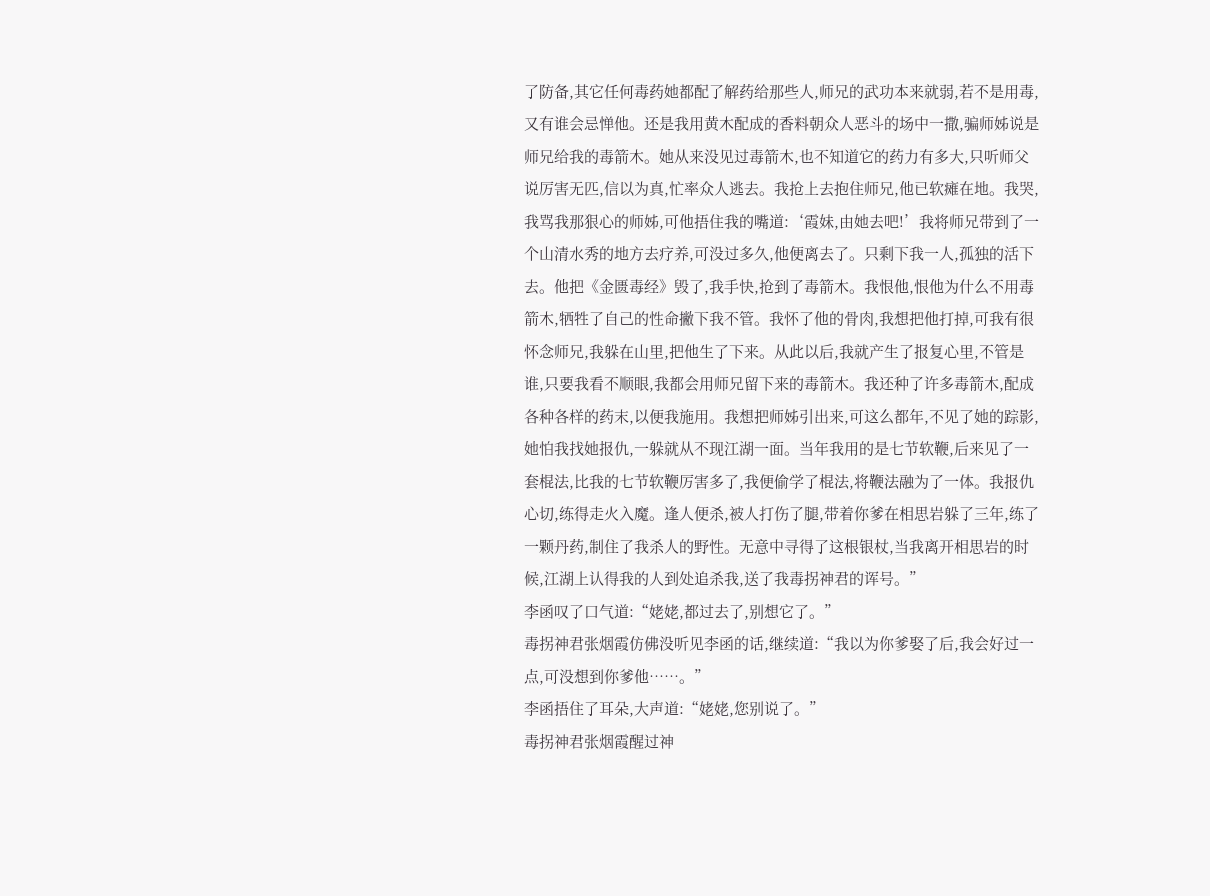了防备,其它任何毒药她都配了解药给那些人,师兄的武功本来就弱,若不是用毒,又有谁会忌惮他。还是我用黄木配成的香料朝众人恶斗的场中一撒,骗师姊说是师兄给我的毒箭木。她从来没见过毒箭木,也不知道它的药力有多大,只听师父说厉害无匹,信以为真,忙率众人逃去。我抢上去抱住师兄,他已软瘫在地。我哭,我骂我那狠心的师姊,可他捂住我的嘴道:‘霞妹,由她去吧!’我将师兄带到了一个山清水秀的地方去疗养,可没过多久,他便离去了。只剩下我一人,孤独的活下去。他把《金匮毒经》毁了,我手快,抢到了毒箭木。我恨他,恨他为什么不用毒箭木,牺牲了自己的性命撇下我不管。我怀了他的骨肉,我想把他打掉,可我有很怀念师兄,我躲在山里,把他生了下来。从此以后,我就产生了报复心里,不管是谁,只要我看不顺眼,我都会用师兄留下来的毒箭木。我还种了许多毒箭木,配成各种各样的药末,以便我施用。我想把师姊引出来,可这么都年,不见了她的踪影,她怕我找她报仇,一躲就从不现江湖一面。当年我用的是七节软鞭,后来见了一套棍法,比我的七节软鞭厉害多了,我便偷学了棍法,将鞭法融为了一体。我报仇心切,练得走火入魔。逢人便杀,被人打伤了腿,带着你爹在相思岩躲了三年,练了一颗丹药,制住了我杀人的野性。无意中寻得了这根银杖,当我离开相思岩的时候,江湖上认得我的人到处追杀我,送了我毒拐神君的诨号。”
李函叹了口气道:“姥姥,都过去了,别想它了。”
毒拐神君张烟霞仿佛没听见李函的话,继续道:“我以为你爹娶了后,我会好过一点,可没想到你爹他……。”
李函捂住了耳朵,大声道:“姥姥,您别说了。”
毒拐神君张烟霞醒过神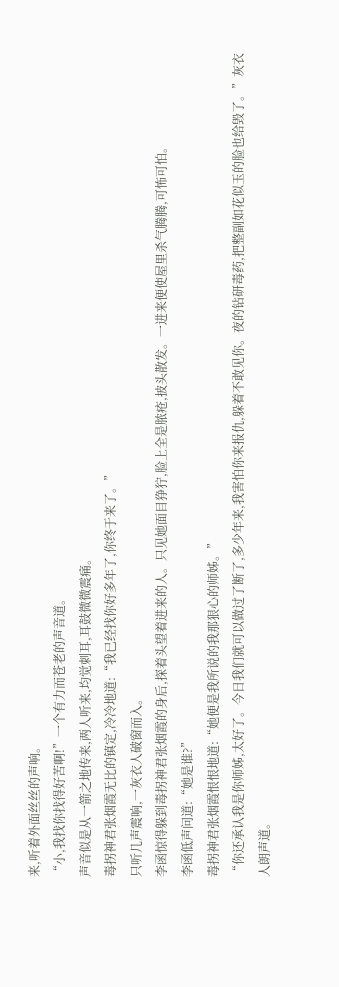来,听着外面丝丝的声响。
“小,我找你找得好苦啊!”一个有力而苍老的声音道。
声音似是从一箭之地传来,两人听来,均觉刺耳,耳鼓微微震痛。
毒拐神君张烟霞无比的镇定,冷冷地道:“我已经找你好多年了,你终于来了。”
只听几声震响,一灰衣人破窗而入。
李函惊得躲到毒拐神君张烟霞的身后,探着头望着进来的人。只见她面目狰狞,脸上全是脓疮,披头散发。一进来便使屋里杀气腾腾,可怖可怕。
李函低声问道:“她是谁?”
毒拐神君张烟霞恨恨地道:“她便是我所说的我那狠心的师姊。”
“你还承认我是你师姊,太好了。今日我们就可以做过了断了,多少年来,我害怕你来报仇,躲着不敢见你。夜的钻研毒药,把整副如花似玉的脸也给毁了。”灰衣人朗声道。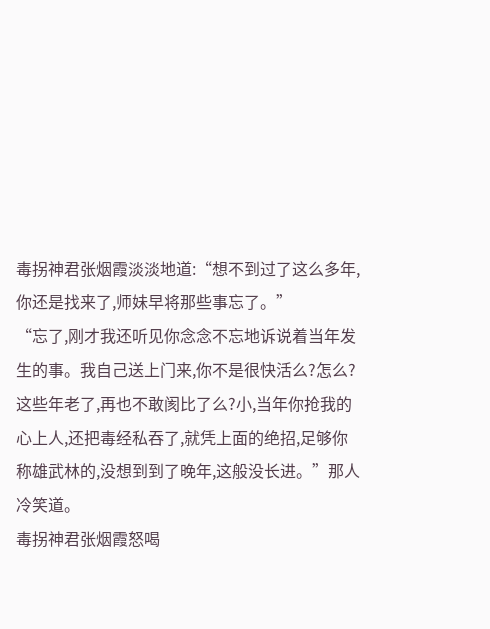毒拐神君张烟霞淡淡地道:“想不到过了这么多年,你还是找来了,师妹早将那些事忘了。”
“忘了,刚才我还听见你念念不忘地诉说着当年发生的事。我自己送上门来,你不是很快活么?怎么?这些年老了,再也不敢阂比了么?小,当年你抢我的心上人,还把毒经私吞了,就凭上面的绝招,足够你称雄武林的,没想到到了晚年,这般没长进。”那人冷笑道。
毒拐神君张烟霞怒喝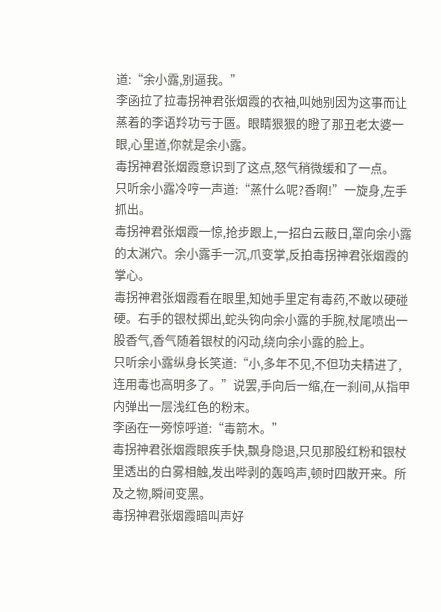道:“余小露,别逼我。”
李函拉了拉毒拐神君张烟霞的衣袖,叫她别因为这事而让蒸着的李语羚功亏于匮。眼睛狠狠的瞪了那丑老太婆一眼,心里道,你就是余小露。
毒拐神君张烟霞意识到了这点,怒气稍微缓和了一点。
只听余小露冷哼一声道:“蒸什么呢?香啊!”一旋身,左手抓出。
毒拐神君张烟霞一惊,抢步跟上,一招白云蔽日,罩向余小露的太渊穴。余小露手一沉,爪变掌,反拍毒拐神君张烟霞的掌心。
毒拐神君张烟霞看在眼里,知她手里定有毒药,不敢以硬碰硬。右手的银杖掷出,蛇头钩向余小露的手腕,杖尾喷出一股香气,香气随着银杖的闪动,绕向余小露的脸上。
只听余小露纵身长笑道:“小,多年不见,不但功夫精进了,连用毒也高明多了。”说罢,手向后一缩,在一刹间,从指甲内弹出一层浅红色的粉末。
李函在一旁惊呼道:“毒箭木。”
毒拐神君张烟霞眼疾手快,飘身隐退,只见那股红粉和银杖里透出的白雾相触,发出哔剥的轰鸣声,顿时四散开来。所及之物,瞬间变黑。
毒拐神君张烟霞暗叫声好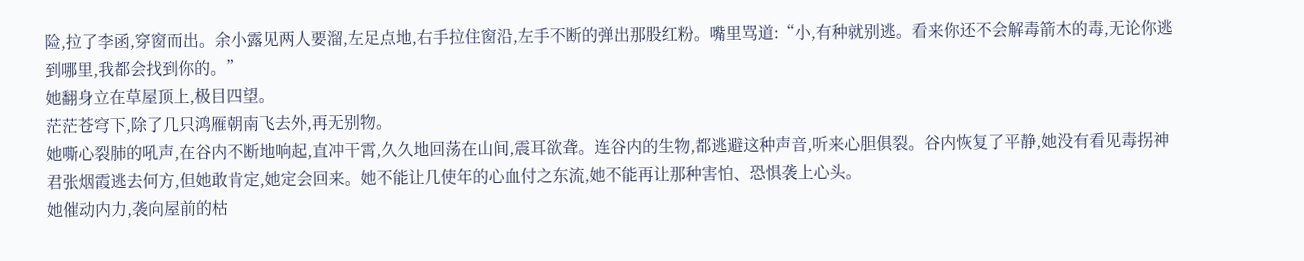险,拉了李函,穿窗而出。余小露见两人要溜,左足点地,右手拉住窗沿,左手不断的弹出那股红粉。嘴里骂道:“小,有种就别逃。看来你还不会解毒箭木的毒,无论你逃到哪里,我都会找到你的。”
她翻身立在草屋顶上,极目四望。
茫茫苍穹下,除了几只鸿雁朝南飞去外,再无别物。
她嘶心裂肺的吼声,在谷内不断地响起,直冲干霄,久久地回荡在山间,震耳欲聋。连谷内的生物,都逃避这种声音,听来心胆俱裂。谷内恢复了平静,她没有看见毒拐神君张烟霞逃去何方,但她敢肯定,她定会回来。她不能让几使年的心血付之东流,她不能再让那种害怕、恐惧袭上心头。
她催动内力,袭向屋前的枯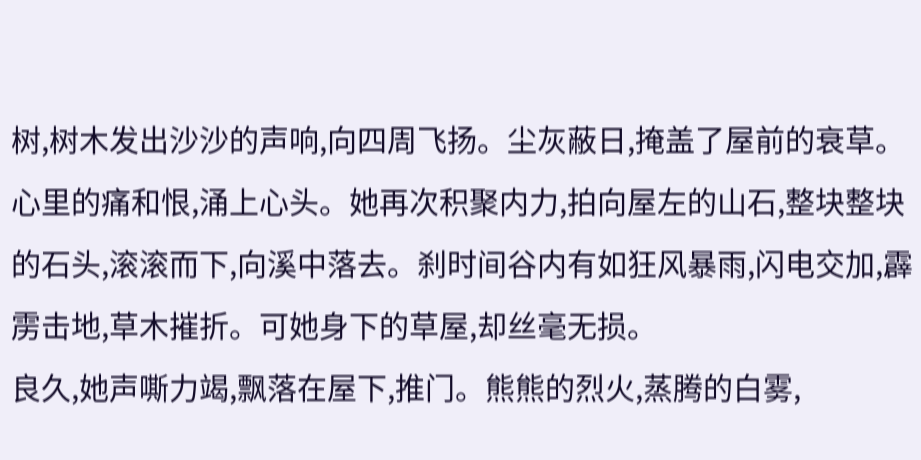树,树木发出沙沙的声响,向四周飞扬。尘灰蔽日,掩盖了屋前的衰草。心里的痛和恨,涌上心头。她再次积聚内力,拍向屋左的山石,整块整块的石头,滚滚而下,向溪中落去。刹时间谷内有如狂风暴雨,闪电交加,霹雳击地,草木摧折。可她身下的草屋,却丝毫无损。
良久,她声嘶力竭,飘落在屋下,推门。熊熊的烈火,蒸腾的白雾,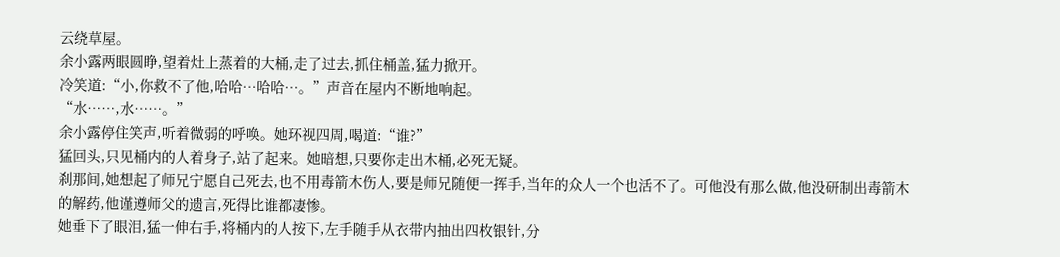云绕草屋。
余小露两眼圆睁,望着灶上蒸着的大桶,走了过去,抓住桶盖,猛力掀开。
冷笑道:“小,你救不了他,哈哈…哈哈…。”声音在屋内不断地响起。
“水……,水……。”
余小露停住笑声,听着微弱的呼唤。她环视四周,喝道:“谁?”
猛回头,只见桶内的人着身子,站了起来。她暗想,只要你走出木桶,必死无疑。
刹那间,她想起了师兄宁愿自己死去,也不用毒箭木伤人,要是师兄随便一挥手,当年的众人一个也活不了。可他没有那么做,他没研制出毒箭木的解药,他谨遵师父的遗言,死得比谁都凄惨。
她垂下了眼泪,猛一伸右手,将桶内的人按下,左手随手从衣带内抽出四枚银针,分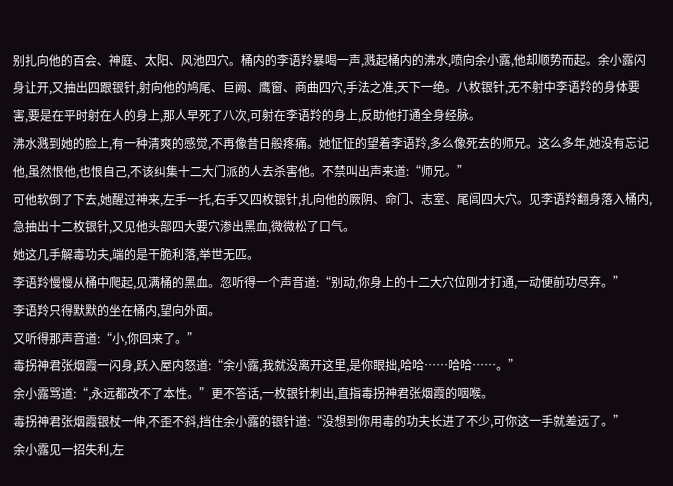别扎向他的百会、神庭、太阳、风池四穴。桶内的李语羚暴喝一声,溅起桶内的沸水,喷向余小露,他却顺势而起。余小露闪身让开,又抽出四跟银针,射向他的鸠尾、巨阙、鹰窗、商曲四穴,手法之准,天下一绝。八枚银针,无不射中李语羚的身体要害,要是在平时射在人的身上,那人早死了八次,可射在李语羚的身上,反助他打通全身经脉。
沸水溅到她的脸上,有一种清爽的感觉,不再像昔日般疼痛。她怔怔的望着李语羚,多么像死去的师兄。这么多年,她没有忘记他,虽然恨他,也恨自己,不该纠集十二大门派的人去杀害他。不禁叫出声来道:“师兄。”
可他软倒了下去,她醒过神来,左手一托,右手又四枚银针,扎向他的厥阴、命门、志室、尾闾四大穴。见李语羚翻身落入桶内,急抽出十二枚银针,又见他头部四大要穴渗出黑血,微微松了口气。
她这几手解毒功夫,端的是干脆利落,举世无匹。
李语羚慢慢从桶中爬起,见满桶的黑血。忽听得一个声音道:“别动,你身上的十二大穴位刚才打通,一动便前功尽弃。”
李语羚只得默默的坐在桶内,望向外面。
又听得那声音道:“小,你回来了。”
毒拐神君张烟霞一闪身,跃入屋内怒道:“余小露,我就没离开这里,是你眼拙,哈哈……哈哈……。”
余小露骂道:“,永远都改不了本性。”更不答话,一枚银针刺出,直指毒拐神君张烟霞的咽喉。
毒拐神君张烟霞银杖一伸,不歪不斜,挡住余小露的银针道:“没想到你用毒的功夫长进了不少,可你这一手就差远了。”
余小露见一招失利,左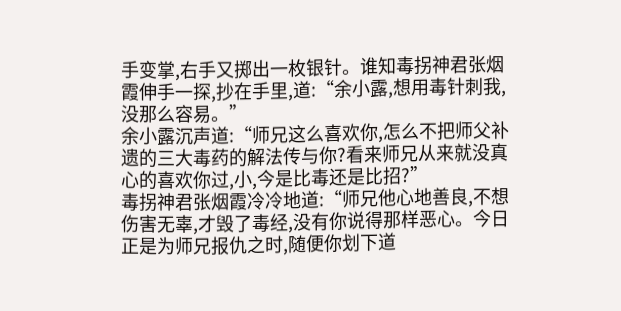手变掌,右手又掷出一枚银针。谁知毒拐神君张烟霞伸手一探,抄在手里,道:“余小露,想用毒针刺我,没那么容易。”
余小露沉声道:“师兄这么喜欢你,怎么不把师父补遗的三大毒药的解法传与你?看来师兄从来就没真心的喜欢你过,小,今是比毒还是比招?”
毒拐神君张烟霞冷冷地道:“师兄他心地善良,不想伤害无辜,才毁了毒经,没有你说得那样恶心。今日正是为师兄报仇之时,随便你划下道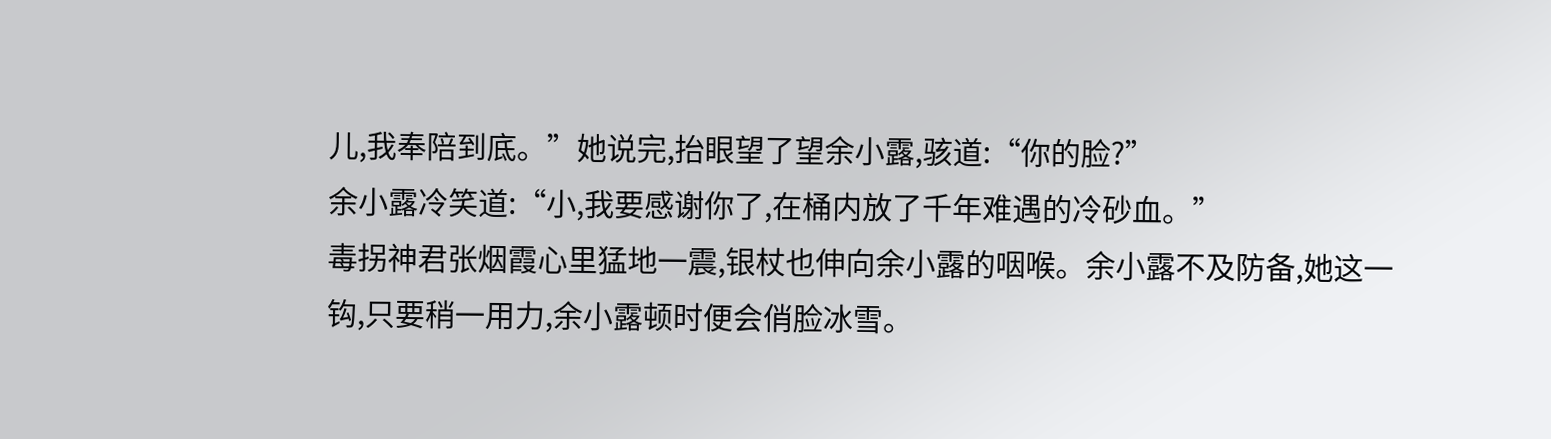儿,我奉陪到底。”她说完,抬眼望了望余小露,骇道:“你的脸?”
余小露冷笑道:“小,我要感谢你了,在桶内放了千年难遇的冷砂血。”
毒拐神君张烟霞心里猛地一震,银杖也伸向余小露的咽喉。余小露不及防备,她这一钩,只要稍一用力,余小露顿时便会俏脸冰雪。